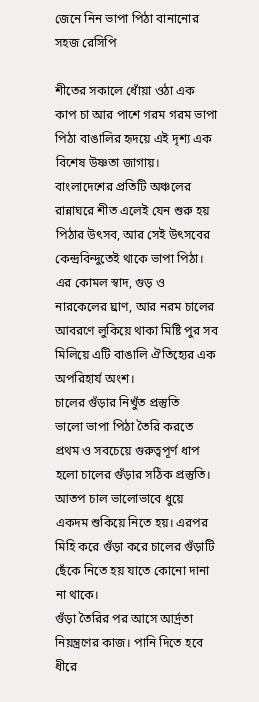জেনে নিন ভাপা পিঠা বানানোর সহজ রেসিপি

শীতের সকালে ধোঁয়া ওঠা এক কাপ চা আর পাশে গরম গরম ভাপা পিঠা বাঙালির হৃদয়ে এই দৃশ্য এক বিশেষ উষ্ণতা জাগায়। বাংলাদেশের প্রতিটি অঞ্চলের রান্নাঘরে শীত এলেই যেন শুরু হয় পিঠার উৎসব, আর সেই উৎসবের কেন্দ্রবিন্দুতেই থাকে ভাপা পিঠা। এর কোমল স্বাদ, গুড় ও নারকেলের ঘ্রাণ, আর নরম চালের আবরণে লুকিয়ে থাকা মিষ্টি পুর সব মিলিয়ে এটি বাঙালি ঐতিহ্যের এক অপরিহার্য অংশ।
চালের গুঁড়ার নিখুঁত প্রস্তুতি
ভালো ভাপা পিঠা তৈরি করতে প্রথম ও সবচেয়ে গুরুত্বপূর্ণ ধাপ হলো চালের গুঁড়ার সঠিক প্রস্তুতি। আতপ চাল ভালোভাবে ধুয়ে একদম শুকিয়ে নিতে হয়। এরপর মিহি করে গুঁড়া করে চালের গুঁড়াটি ছেঁকে নিতে হয় যাতে কোনো দানা না থাকে।
গুঁড়া তৈরির পর আসে আর্দ্রতা নিয়ন্ত্রণের কাজ। পানি দিতে হবে ধীরে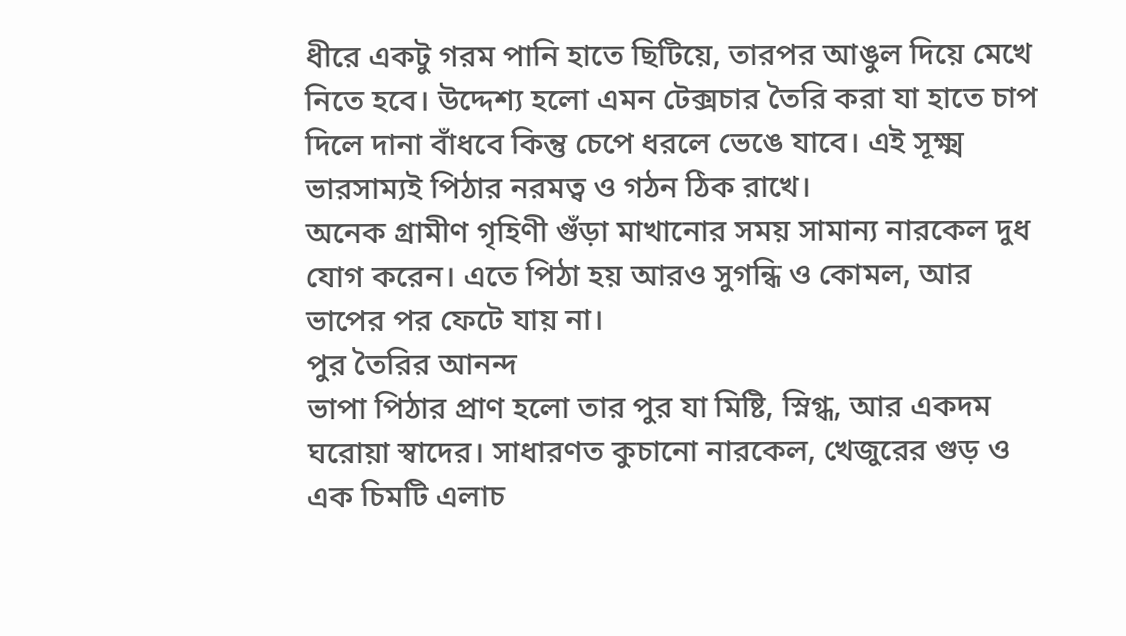ধীরে একটু গরম পানি হাতে ছিটিয়ে, তারপর আঙুল দিয়ে মেখে নিতে হবে। উদ্দেশ্য হলো এমন টেক্সচার তৈরি করা যা হাতে চাপ দিলে দানা বাঁধবে কিন্তু চেপে ধরলে ভেঙে যাবে। এই সূক্ষ্ম ভারসাম্যই পিঠার নরমত্ব ও গঠন ঠিক রাখে।
অনেক গ্রামীণ গৃহিণী গুঁড়া মাখানোর সময় সামান্য নারকেল দুধ যোগ করেন। এতে পিঠা হয় আরও সুগন্ধি ও কোমল, আর ভাপের পর ফেটে যায় না।
পুর তৈরির আনন্দ
ভাপা পিঠার প্রাণ হলো তার পুর যা মিষ্টি, স্নিগ্ধ, আর একদম ঘরোয়া স্বাদের। সাধারণত কুচানো নারকেল, খেজুরের গুড় ও এক চিমটি এলাচ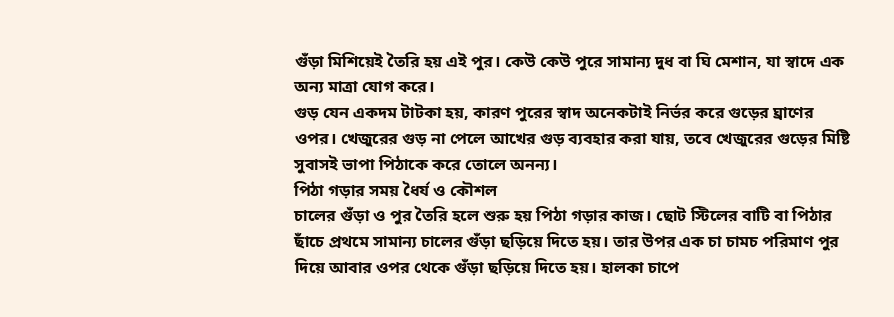গুঁড়া মিশিয়েই তৈরি হয় এই পুর। কেউ কেউ পুরে সামান্য দুধ বা ঘি মেশান, যা স্বাদে এক অন্য মাত্রা যোগ করে।
গুড় যেন একদম টাটকা হয়, কারণ পুরের স্বাদ অনেকটাই নির্ভর করে গুড়ের ঘ্রাণের ওপর। খেজুরের গুড় না পেলে আখের গুড় ব্যবহার করা যায়, তবে খেজুরের গুড়ের মিষ্টি সুবাসই ভাপা পিঠাকে করে তোলে অনন্য।
পিঠা গড়ার সময় ধৈর্য ও কৌশল
চালের গুঁড়া ও পুর তৈরি হলে শুরু হয় পিঠা গড়ার কাজ। ছোট স্টিলের বাটি বা পিঠার ছাঁচে প্রথমে সামান্য চালের গুঁড়া ছড়িয়ে দিতে হয়। তার উপর এক চা চামচ পরিমাণ পুর দিয়ে আবার ওপর থেকে গুঁড়া ছড়িয়ে দিতে হয়। হালকা চাপে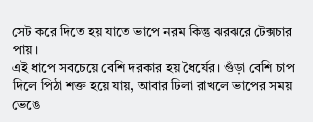সেট করে দিতে হয় যাতে ভাপে নরম কিন্তু ঝরঝরে টেক্সচার পায়।
এই ধাপে সবচেয়ে বেশি দরকার হয় ধৈর্যের। গুঁড়া বেশি চাপ দিলে পিঠা শক্ত হয়ে যায়, আবার ঢিলা রাখলে ভাপের সময় ভেঙে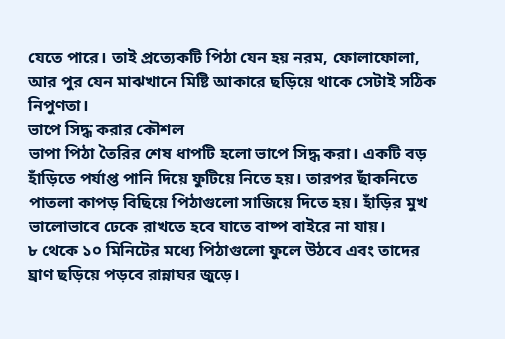যেতে পারে। তাই প্রত্যেকটি পিঠা যেন হয় নরম, ফোলাফোলা, আর পুর যেন মাঝখানে মিষ্টি আকারে ছড়িয়ে থাকে সেটাই সঠিক নিপুণতা।
ভাপে সিদ্ধ করার কৌশল
ভাপা পিঠা তৈরির শেষ ধাপটি হলো ভাপে সিদ্ধ করা। একটি বড় হাঁড়িতে পর্যাপ্ত পানি দিয়ে ফুটিয়ে নিতে হয়। তারপর ছাঁকনিতে পাতলা কাপড় বিছিয়ে পিঠাগুলো সাজিয়ে দিতে হয়। হাঁড়ির মুখ ভালোভাবে ঢেকে রাখতে হবে যাতে বাষ্প বাইরে না যায়।
৮ থেকে ১০ মিনিটের মধ্যে পিঠাগুলো ফুলে উঠবে এবং তাদের ঘ্রাণ ছড়িয়ে পড়বে রান্নাঘর জুড়ে।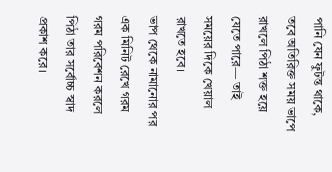পানি যেন ফুটন্ত থাকে, তবে অতিরিক্ত সময় ভাপে রাখলে পিঠা শক্ত হয়ে যেতে পারে— তাই সময়ের দিকে খেয়াল রাখতে হবে।
ভাপ থেকে নামানোর পর এক মিনিট রেখে গরম গরম পরিবেশন করলে পিঠা তার সর্বোচ্চ স্বাদ প্রকাশ করে।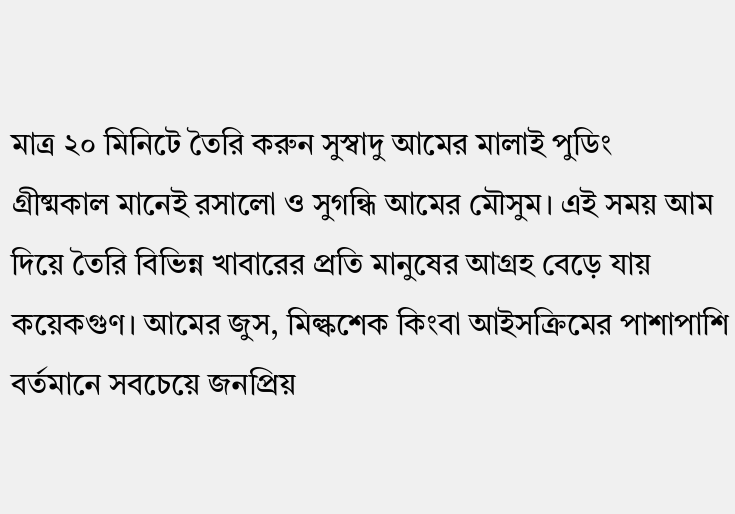মাত্র ২০ মিনিটে তৈরি করুন সুস্বাদু আমের মালাই পুডিং
গ্রীষ্মকাল মানেই রসালো ও সুগন্ধি আমের মৌসুম। এই সময় আম দিয়ে তৈরি বিভিন্ন খাবারের প্রতি মানুষের আগ্রহ বেড়ে যায় কয়েকগুণ। আমের জুস, মিল্কশেক কিংবা আইসক্রিমের পাশাপাশি বর্তমানে সবচেয়ে জনপ্রিয়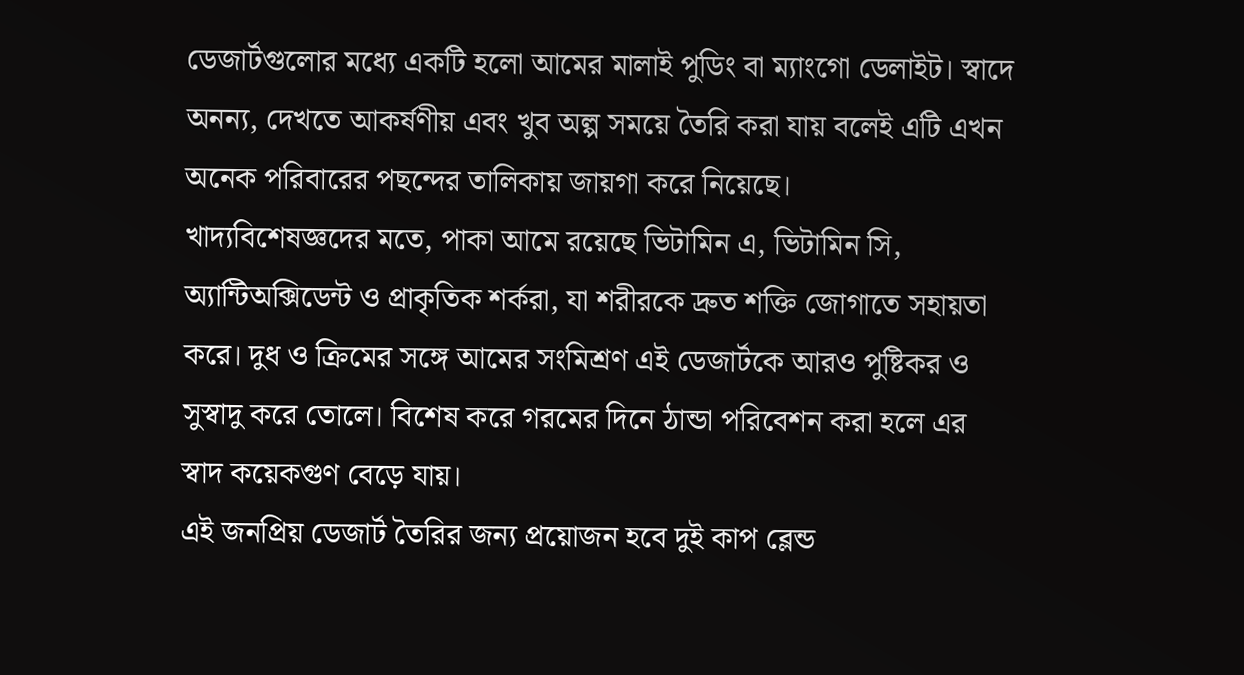ডেজার্টগুলোর মধ্যে একটি হলো আমের মালাই পুডিং বা ম্যাংগো ডেলাইট। স্বাদে অনন্য, দেখতে আকর্ষণীয় এবং খুব অল্প সময়ে তৈরি করা যায় বলেই এটি এখন অনেক পরিবারের পছন্দের তালিকায় জায়গা করে নিয়েছে।
খাদ্যবিশেষজ্ঞদের মতে, পাকা আমে রয়েছে ভিটামিন এ, ভিটামিন সি, অ্যান্টিঅক্সিডেন্ট ও প্রাকৃতিক শর্করা, যা শরীরকে দ্রুত শক্তি জোগাতে সহায়তা করে। দুধ ও ক্রিমের সঙ্গে আমের সংমিশ্রণ এই ডেজার্টকে আরও পুষ্টিকর ও সুস্বাদু করে তোলে। বিশেষ করে গরমের দিনে ঠান্ডা পরিবেশন করা হলে এর স্বাদ কয়েকগুণ বেড়ে যায়।
এই জনপ্রিয় ডেজার্ট তৈরির জন্য প্রয়োজন হবে দুই কাপ ব্লেন্ড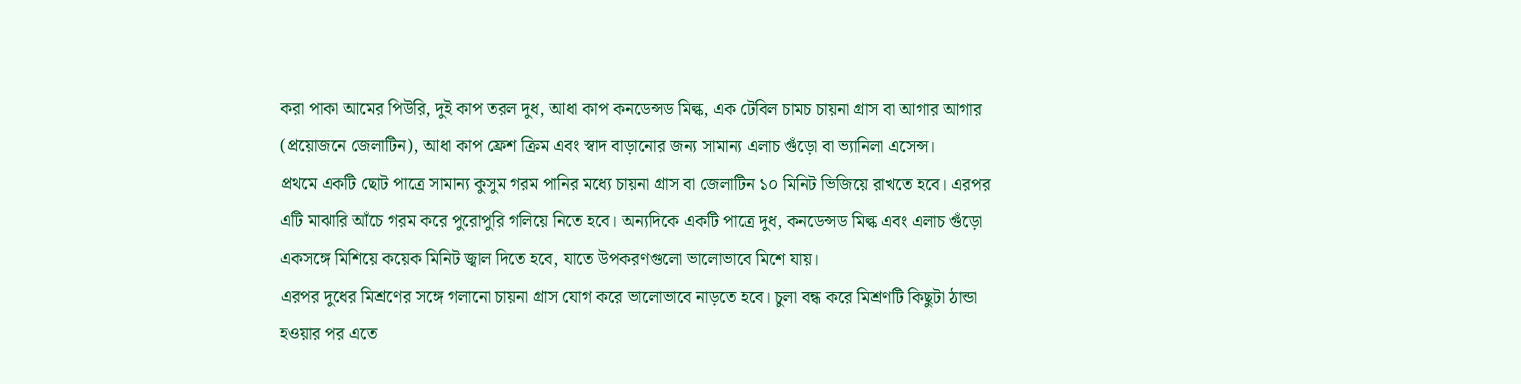করা পাকা আমের পিউরি, দুই কাপ তরল দুধ, আধা কাপ কনডেন্সড মিল্ক, এক টেবিল চামচ চায়না গ্রাস বা আগার আগার (প্রয়োজনে জেলাটিন), আধা কাপ ফ্রেশ ক্রিম এবং স্বাদ বাড়ানোর জন্য সামান্য এলাচ গুঁড়ো বা ভ্যানিলা এসেন্স।
প্রথমে একটি ছোট পাত্রে সামান্য কুসুম গরম পানির মধ্যে চায়না গ্রাস বা জেলাটিন ১০ মিনিট ভিজিয়ে রাখতে হবে। এরপর এটি মাঝারি আঁচে গরম করে পুরোপুরি গলিয়ে নিতে হবে। অন্যদিকে একটি পাত্রে দুধ, কনডেন্সড মিল্ক এবং এলাচ গুঁড়ো একসঙ্গে মিশিয়ে কয়েক মিনিট জ্বাল দিতে হবে, যাতে উপকরণগুলো ভালোভাবে মিশে যায়।
এরপর দুধের মিশ্রণের সঙ্গে গলানো চায়না গ্রাস যোগ করে ভালোভাবে নাড়তে হবে। চুলা বন্ধ করে মিশ্রণটি কিছুটা ঠান্ডা হওয়ার পর এতে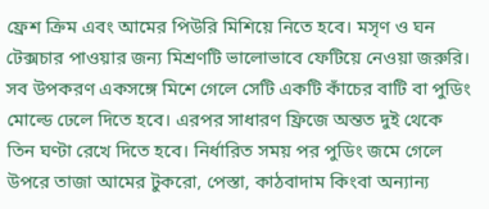ফ্রেশ ক্রিম এবং আমের পিউরি মিশিয়ে নিতে হবে। মসৃণ ও ঘন টেক্সচার পাওয়ার জন্য মিশ্রণটি ভালোভাবে ফেটিয়ে নেওয়া জরুরি।
সব উপকরণ একসঙ্গে মিশে গেলে সেটি একটি কাঁচের বাটি বা পুডিং মোল্ডে ঢেলে দিতে হবে। এরপর সাধারণ ফ্রিজে অন্তত দুই থেকে তিন ঘণ্টা রেখে দিতে হবে। নির্ধারিত সময় পর পুডিং জমে গেলে উপরে তাজা আমের টুকরো, পেস্তা, কাঠবাদাম কিংবা অন্যান্য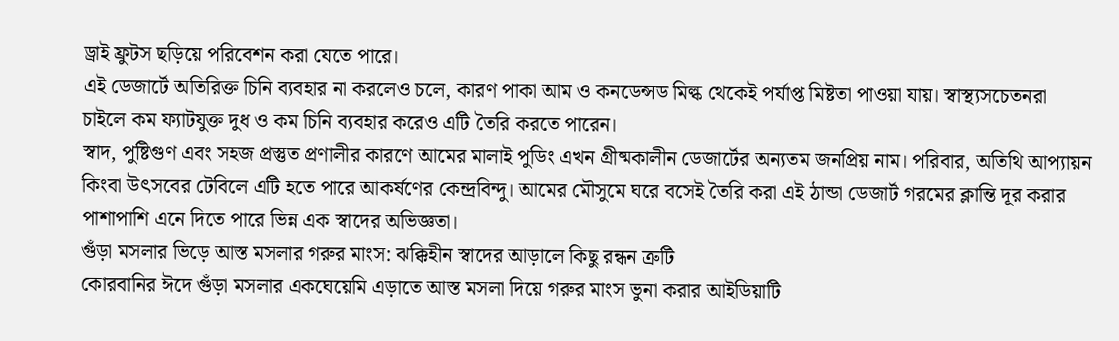ড্রাই ফ্রুটস ছড়িয়ে পরিবেশন করা যেতে পারে।
এই ডেজার্টে অতিরিক্ত চিনি ব্যবহার না করলেও চলে, কারণ পাকা আম ও কনডেন্সড মিল্ক থেকেই পর্যাপ্ত মিষ্টতা পাওয়া যায়। স্বাস্থ্যসচেতনরা চাইলে কম ফ্যাটযুক্ত দুধ ও কম চিনি ব্যবহার করেও এটি তৈরি করতে পারেন।
স্বাদ, পুষ্টিগুণ এবং সহজ প্রস্তুত প্রণালীর কারণে আমের মালাই পুডিং এখন গ্রীষ্মকালীন ডেজার্টের অন্যতম জনপ্রিয় নাম। পরিবার, অতিথি আপ্যায়ন কিংবা উৎসবের টেবিলে এটি হতে পারে আকর্ষণের কেন্দ্রবিন্দু। আমের মৌসুমে ঘরে বসেই তৈরি করা এই ঠান্ডা ডেজার্ট গরমের ক্লান্তি দূর করার পাশাপাশি এনে দিতে পারে ভিন্ন এক স্বাদের অভিজ্ঞতা।
গুঁড়া মসলার ভিড়ে আস্ত মসলার গরুর মাংস: ঝক্কিহীন স্বাদের আড়ালে কিছু রন্ধন ত্রুটি
কোরবানির ঈদে গুঁড়া মসলার একঘেয়েমি এড়াতে আস্ত মসলা দিয়ে গরুর মাংস ভুনা করার আইডিয়াটি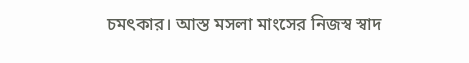চমৎকার। আস্ত মসলা মাংসের নিজস্ব স্বাদ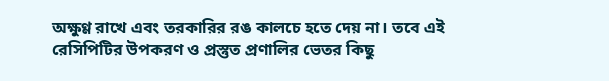অক্ষুণ্ণ রাখে এবং তরকারির রঙ কালচে হতে দেয় না। তবে এই রেসিপিটির উপকরণ ও প্রস্তুত প্রণালির ভেতর কিছু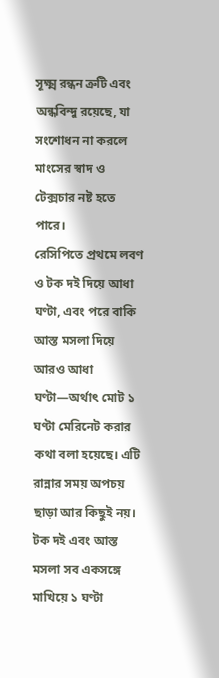সূক্ষ্ম রন্ধন ত্রুটি এবং অন্ধবিন্দু রয়েছে, যা সংশোধন না করলে মাংসের স্বাদ ও টেক্সচার নষ্ট হতে পারে।
রেসিপিতে প্রথমে লবণ ও টক দই দিয়ে আধা ঘণ্টা, এবং পরে বাকি আস্ত মসলা দিয়ে আরও আধা ঘণ্টা—অর্থাৎ মোট ১ ঘণ্টা মেরিনেট করার কথা বলা হয়েছে। এটি রান্নার সময় অপচয় ছাড়া আর কিছুই নয়। টক দই এবং আস্ত মসলা সব একসঙ্গে মাখিয়ে ১ ঘণ্টা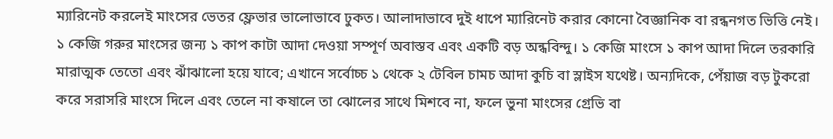ম্যারিনেট করলেই মাংসের ভেতর ফ্লেভার ভালোভাবে ঢুকত। আলাদাভাবে দুই ধাপে ম্যারিনেট করার কোনো বৈজ্ঞানিক বা রন্ধনগত ভিত্তি নেই।
১ কেজি গরুর মাংসের জন্য ১ কাপ কাটা আদা দেওয়া সম্পূর্ণ অবাস্তব এবং একটি বড় অন্ধবিন্দু। ১ কেজি মাংসে ১ কাপ আদা দিলে তরকারি মারাত্মক তেতো এবং ঝাঁঝালো হয়ে যাবে; এখানে সর্বোচ্চ ১ থেকে ২ টেবিল চামচ আদা কুচি বা স্লাইস যথেষ্ট। অন্যদিকে, পেঁয়াজ বড় টুকরো করে সরাসরি মাংসে দিলে এবং তেলে না কষালে তা ঝোলের সাথে মিশবে না, ফলে ভুনা মাংসের গ্রেভি বা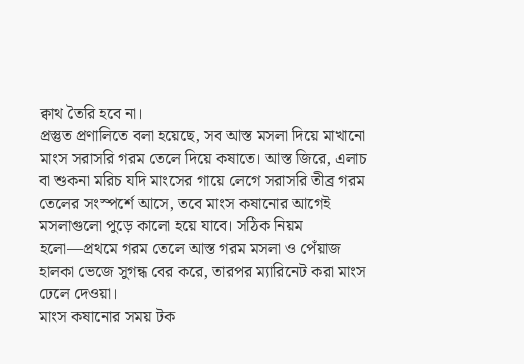ক্বাথ তৈরি হবে না।
প্রস্তুত প্রণালিতে বলা হয়েছে, সব আস্ত মসলা দিয়ে মাখানো মাংস সরাসরি গরম তেলে দিয়ে কষাতে। আস্ত জিরে, এলাচ বা শুকনা মরিচ যদি মাংসের গায়ে লেগে সরাসরি তীব্র গরম তেলের সংস্পর্শে আসে, তবে মাংস কষানোর আগেই মসলাগুলো পুড়ে কালো হয়ে যাবে। সঠিক নিয়ম হলো—প্রথমে গরম তেলে আস্ত গরম মসলা ও পেঁয়াজ হালকা ভেজে সুগন্ধ বের করে, তারপর ম্যারিনেট করা মাংস ঢেলে দেওয়া।
মাংস কষানোর সময় টক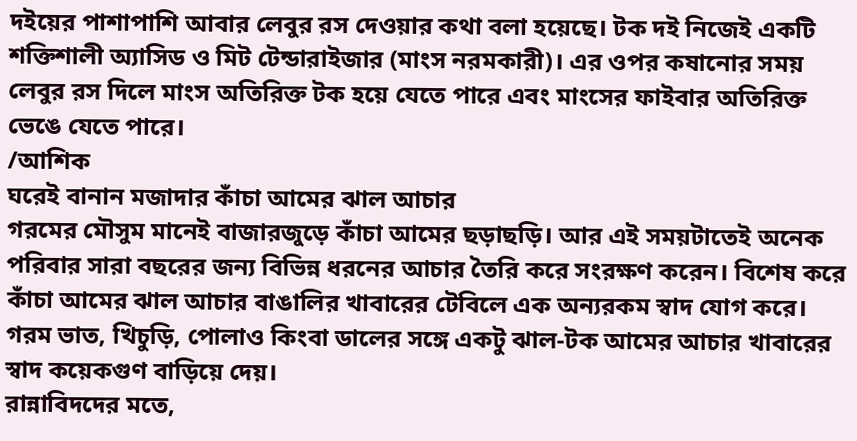দইয়ের পাশাপাশি আবার লেবুর রস দেওয়ার কথা বলা হয়েছে। টক দই নিজেই একটি শক্তিশালী অ্যাসিড ও মিট টেন্ডারাইজার (মাংস নরমকারী)। এর ওপর কষানোর সময় লেবুর রস দিলে মাংস অতিরিক্ত টক হয়ে যেতে পারে এবং মাংসের ফাইবার অতিরিক্ত ভেঙে যেতে পারে।
/আশিক
ঘরেই বানান মজাদার কাঁচা আমের ঝাল আচার
গরমের মৌসুম মানেই বাজারজুড়ে কাঁচা আমের ছড়াছড়ি। আর এই সময়টাতেই অনেক পরিবার সারা বছরের জন্য বিভিন্ন ধরনের আচার তৈরি করে সংরক্ষণ করেন। বিশেষ করে কাঁচা আমের ঝাল আচার বাঙালির খাবারের টেবিলে এক অন্যরকম স্বাদ যোগ করে। গরম ভাত, খিচুড়ি, পোলাও কিংবা ডালের সঙ্গে একটু ঝাল-টক আমের আচার খাবারের স্বাদ কয়েকগুণ বাড়িয়ে দেয়।
রান্নাবিদদের মতে,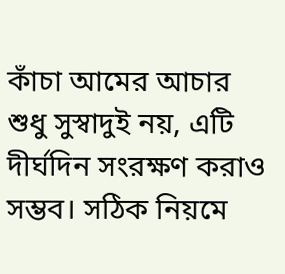কাঁচা আমের আচার শুধু সুস্বাদুই নয়, এটি দীর্ঘদিন সংরক্ষণ করাও সম্ভব। সঠিক নিয়মে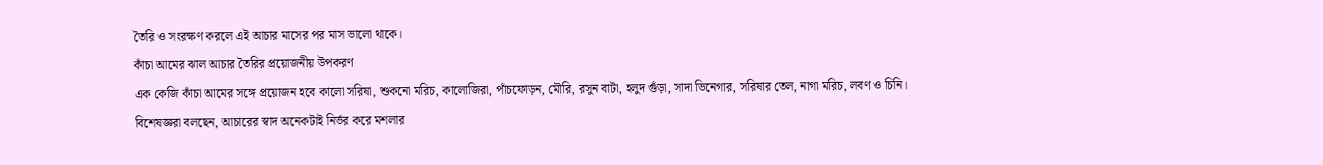তৈরি ও সংরক্ষণ করলে এই আচার মাসের পর মাস ভালো থাকে।
কাঁচা আমের ঝাল আচার তৈরির প্রয়োজনীয় উপকরণ
এক কেজি কাঁচা আমের সঙ্গে প্রয়োজন হবে কালো সরিষা, শুকনো মরিচ, কালোজিরা, পাঁচফোড়ন, মৌরি, রসুন বাটা, হলুদ গুঁড়া, সাদা ভিনেগার, সরিষার তেল, নাগা মরিচ, লবণ ও চিনি।
বিশেষজ্ঞরা বলছেন, আচারের স্বাদ অনেকটাই নির্ভর করে মশলার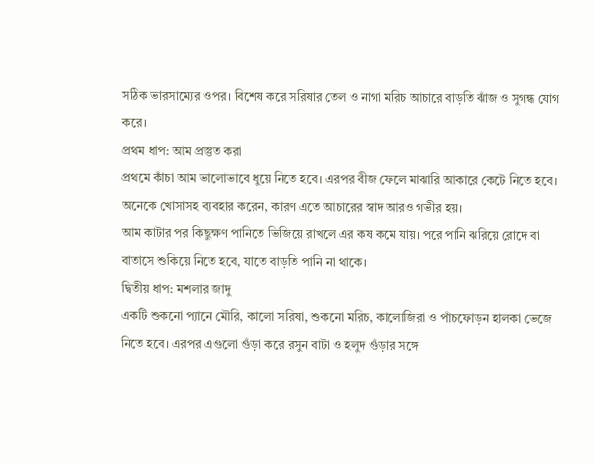সঠিক ভারসাম্যের ওপর। বিশেষ করে সরিষার তেল ও নাগা মরিচ আচারে বাড়তি ঝাঁজ ও সুগন্ধ যোগ করে।
প্রথম ধাপ: আম প্রস্তুত করা
প্রথমে কাঁচা আম ভালোভাবে ধুয়ে নিতে হবে। এরপর বীজ ফেলে মাঝারি আকারে কেটে নিতে হবে। অনেকে খোসাসহ ব্যবহার করেন, কারণ এতে আচারের স্বাদ আরও গভীর হয়।
আম কাটার পর কিছুক্ষণ পানিতে ভিজিয়ে রাখলে এর কষ কমে যায়। পরে পানি ঝরিয়ে রোদে বা বাতাসে শুকিয়ে নিতে হবে, যাতে বাড়তি পানি না থাকে।
দ্বিতীয় ধাপ: মশলার জাদু
একটি শুকনো প্যানে মৌরি, কালো সরিষা, শুকনো মরিচ, কালোজিরা ও পাঁচফোড়ন হালকা ভেজে নিতে হবে। এরপর এগুলো গুঁড়া করে রসুন বাটা ও হলুদ গুঁড়ার সঙ্গে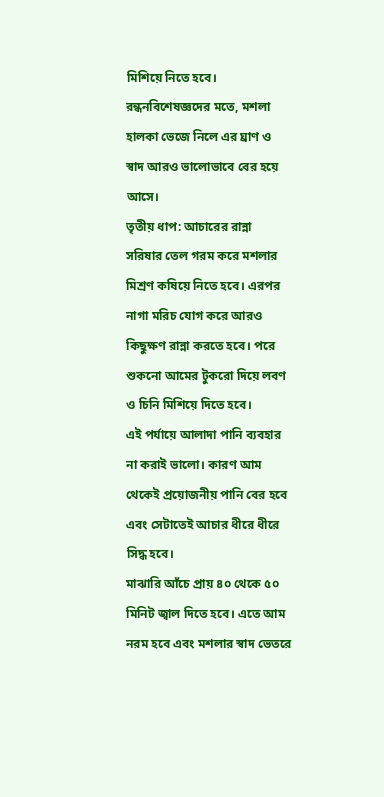মিশিয়ে নিতে হবে।
রন্ধনবিশেষজ্ঞদের মতে, মশলা হালকা ভেজে নিলে এর ঘ্রাণ ও স্বাদ আরও ভালোভাবে বের হয়ে আসে।
তৃতীয় ধাপ: আচারের রান্না
সরিষার তেল গরম করে মশলার মিশ্রণ কষিয়ে নিতে হবে। এরপর নাগা মরিচ যোগ করে আরও কিছুক্ষণ রান্না করতে হবে। পরে শুকনো আমের টুকরো দিয়ে লবণ ও চিনি মিশিয়ে দিতে হবে।
এই পর্যায়ে আলাদা পানি ব্যবহার না করাই ভালো। কারণ আম থেকেই প্রয়োজনীয় পানি বের হবে এবং সেটাতেই আচার ধীরে ধীরে সিদ্ধ হবে।
মাঝারি আঁচে প্রায় ৪০ থেকে ৫০ মিনিট জ্বাল দিতে হবে। এতে আম নরম হবে এবং মশলার স্বাদ ভেতরে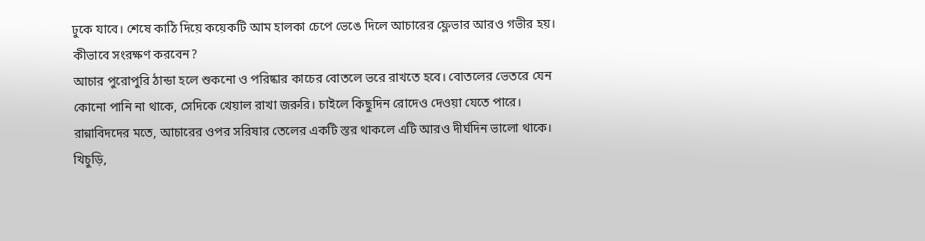ঢুকে যাবে। শেষে কাঠি দিয়ে কয়েকটি আম হালকা চেপে ভেঙে দিলে আচারের ফ্লেভার আরও গভীর হয়।
কীভাবে সংরক্ষণ করবেন?
আচার পুরোপুরি ঠান্ডা হলে শুকনো ও পরিষ্কার কাচের বোতলে ভরে রাখতে হবে। বোতলের ভেতরে যেন কোনো পানি না থাকে, সেদিকে খেয়াল রাখা জরুরি। চাইলে কিছুদিন রোদেও দেওয়া যেতে পারে।
রান্নাবিদদের মতে, আচারের ওপর সরিষার তেলের একটি স্তর থাকলে এটি আরও দীর্ঘদিন ভালো থাকে।
খিচুড়ি,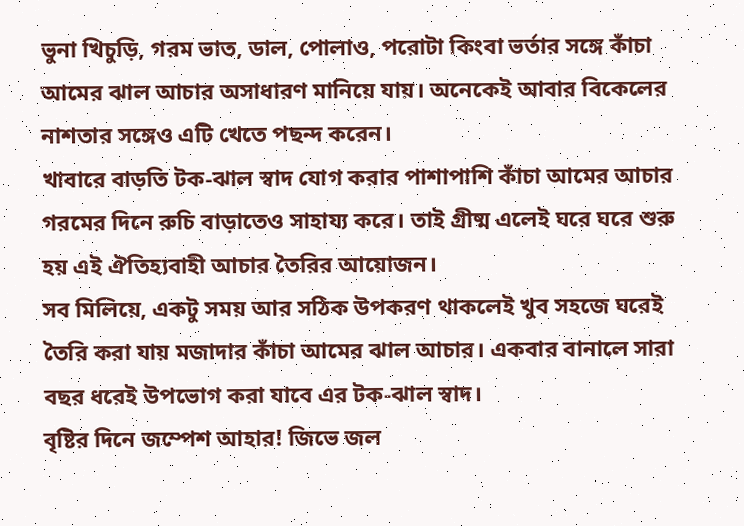ভুনা খিচুড়ি, গরম ভাত, ডাল, পোলাও, পরোটা কিংবা ভর্তার সঙ্গে কাঁচা আমের ঝাল আচার অসাধারণ মানিয়ে যায়। অনেকেই আবার বিকেলের নাশতার সঙ্গেও এটি খেতে পছন্দ করেন।
খাবারে বাড়তি টক-ঝাল স্বাদ যোগ করার পাশাপাশি কাঁচা আমের আচার গরমের দিনে রুচি বাড়াতেও সাহায্য করে। তাই গ্রীষ্ম এলেই ঘরে ঘরে শুরু হয় এই ঐতিহ্যবাহী আচার তৈরির আয়োজন।
সব মিলিয়ে, একটু সময় আর সঠিক উপকরণ থাকলেই খুব সহজে ঘরেই তৈরি করা যায় মজাদার কাঁচা আমের ঝাল আচার। একবার বানালে সারা বছর ধরেই উপভোগ করা যাবে এর টক-ঝাল স্বাদ।
বৃষ্টির দিনে জম্পেশ আহার! জিভে জল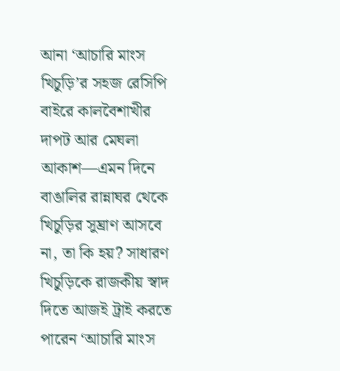আনা ‘আচারি মাংস খিচুড়ি’র সহজ রেসিপি
বাইরে কালবৈশাখীর দাপট আর মেঘলা আকাশ—এমন দিনে বাঙালির রান্নাঘর থেকে খিচুড়ির সুঘ্রাণ আসবে না, তা কি হয়? সাধারণ খিচুড়িকে রাজকীয় স্বাদ দিতে আজই ট্রাই করতে পারেন ‘আচারি মাংস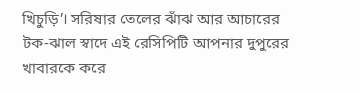খিচুড়ি’। সরিষার তেলের ঝাঁঝ আর আচারের টক-ঝাল স্বাদে এই রেসিপিটি আপনার দুপুরের খাবারকে করে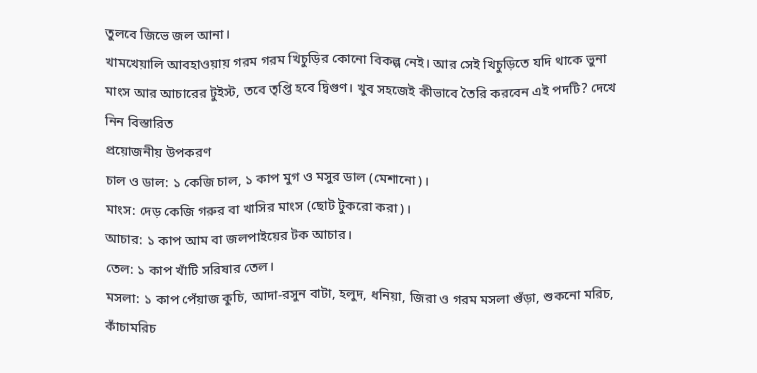তুলবে জিভে জল আনা।
খামখেয়ালি আবহাওয়ায় গরম গরম খিচুড়ির কোনো বিকল্প নেই। আর সেই খিচুড়িতে যদি থাকে ভুনা মাংস আর আচারের টুইস্ট, তবে তৃপ্তি হবে দ্বিগুণ। খুব সহজেই কীভাবে তৈরি করবেন এই পদটি? দেখে নিন বিস্তারিত
প্রয়োজনীয় উপকরণ
চাল ও ডাল: ১ কেজি চাল, ১ কাপ মুগ ও মসুর ডাল (মেশানো)।
মাংস: দেড় কেজি গরুর বা খাসির মাংস (ছোট টুকরো করা)।
আচার: ১ কাপ আম বা জলপাইয়ের টক আচার।
তেল: ১ কাপ খাঁটি সরিষার তেল।
মসলা: ১ কাপ পেঁয়াজ কুচি, আদা-রসুন বাটা, হলুদ, ধনিয়া, জিরা ও গরম মসলা গুঁড়া, শুকনো মরিচ, কাঁচামরিচ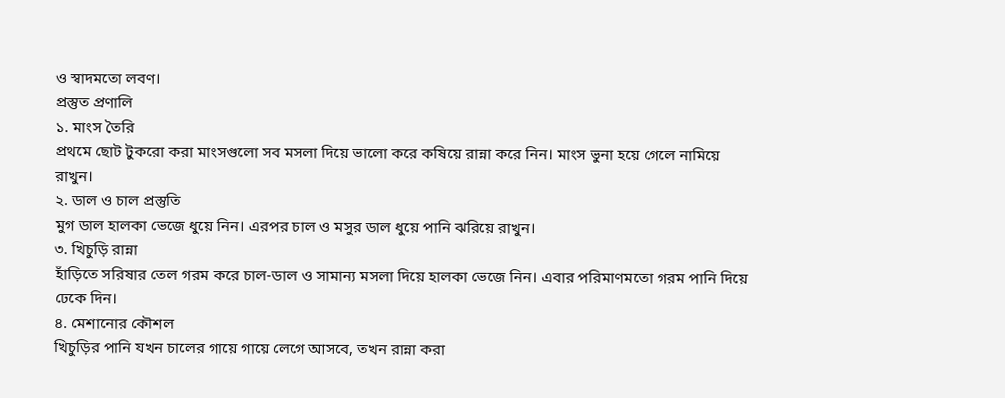ও স্বাদমতো লবণ।
প্রস্তুত প্রণালি
১. মাংস তৈরি
প্রথমে ছোট টুকরো করা মাংসগুলো সব মসলা দিয়ে ভালো করে কষিয়ে রান্না করে নিন। মাংস ভুনা হয়ে গেলে নামিয়ে রাখুন।
২. ডাল ও চাল প্রস্তুতি
মুগ ডাল হালকা ভেজে ধুয়ে নিন। এরপর চাল ও মসুর ডাল ধুয়ে পানি ঝরিয়ে রাখুন।
৩. খিচুড়ি রান্না
হাঁড়িতে সরিষার তেল গরম করে চাল-ডাল ও সামান্য মসলা দিয়ে হালকা ভেজে নিন। এবার পরিমাণমতো গরম পানি দিয়ে ঢেকে দিন।
৪. মেশানোর কৌশল
খিচুড়ির পানি যখন চালের গায়ে গায়ে লেগে আসবে, তখন রান্না করা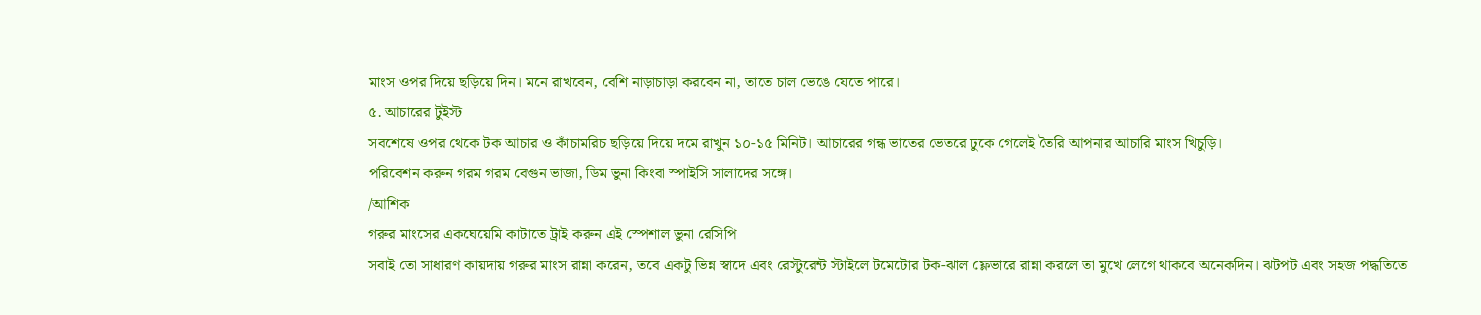মাংস ওপর দিয়ে ছড়িয়ে দিন। মনে রাখবেন, বেশি নাড়াচাড়া করবেন না, তাতে চাল ভেঙে যেতে পারে।
৫. আচারের টুইস্ট
সবশেষে ওপর থেকে টক আচার ও কাঁচামরিচ ছড়িয়ে দিয়ে দমে রাখুন ১০-১৫ মিনিট। আচারের গন্ধ ভাতের ভেতরে ঢুকে গেলেই তৈরি আপনার আচারি মাংস খিচুড়ি।
পরিবেশন করুন গরম গরম বেগুন ভাজা, ডিম ভুনা কিংবা স্পাইসি সালাদের সঙ্গে।
/আশিক
গরুর মাংসের একঘেয়েমি কাটাতে ট্রাই করুন এই স্পেশাল ভুনা রেসিপি
সবাই তো সাধারণ কায়দায় গরুর মাংস রান্না করেন, তবে একটু ভিন্ন স্বাদে এবং রেস্টুরেন্ট স্টাইলে টমেটোর টক-ঝাল ফ্লেভারে রান্না করলে তা মুখে লেগে থাকবে অনেকদিন। ঝটপট এবং সহজ পদ্ধতিতে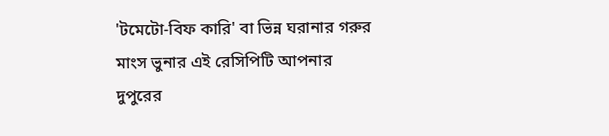'টমেটো-বিফ কারি' বা ভিন্ন ঘরানার গরুর মাংস ভুনার এই রেসিপিটি আপনার দুপুরের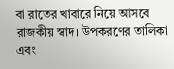বা রাতের খাবারে নিয়ে আসবে রাজকীয় স্বাদ। উপকরণের তালিকা এবং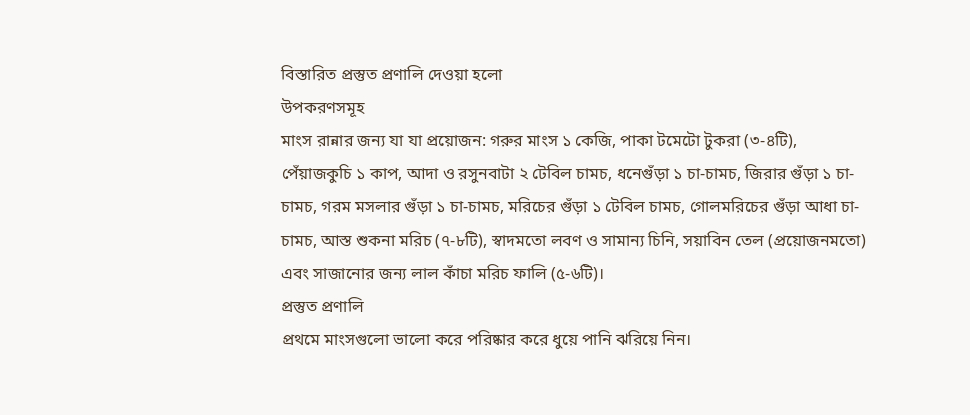বিস্তারিত প্রস্তুত প্রণালি দেওয়া হলো
উপকরণসমূহ
মাংস রান্নার জন্য যা যা প্রয়োজন: গরুর মাংস ১ কেজি, পাকা টমেটো টুকরা (৩-৪টি), পেঁয়াজকুচি ১ কাপ, আদা ও রসুনবাটা ২ টেবিল চামচ, ধনেগুঁড়া ১ চা-চামচ, জিরার গুঁড়া ১ চা-চামচ, গরম মসলার গুঁড়া ১ চা-চামচ, মরিচের গুঁড়া ১ টেবিল চামচ, গোলমরিচের গুঁড়া আধা চা-চামচ, আস্ত শুকনা মরিচ (৭-৮টি), স্বাদমতো লবণ ও সামান্য চিনি, সয়াবিন তেল (প্রয়োজনমতো) এবং সাজানোর জন্য লাল কাঁচা মরিচ ফালি (৫-৬টি)।
প্রস্তুত প্রণালি
প্রথমে মাংসগুলো ভালো করে পরিষ্কার করে ধুয়ে পানি ঝরিয়ে নিন।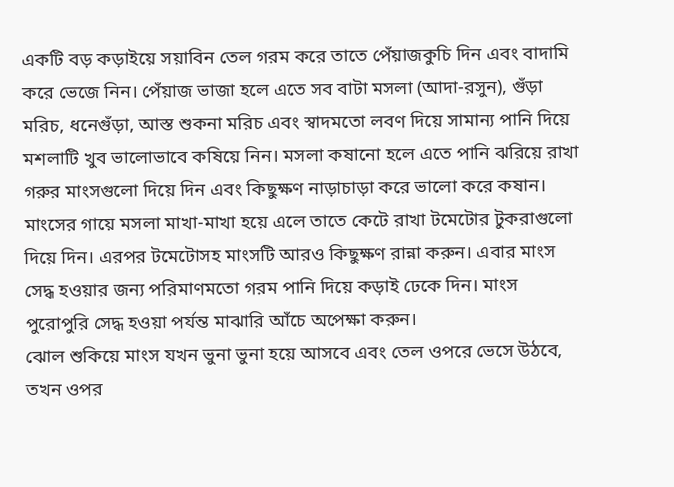একটি বড় কড়াইয়ে সয়াবিন তেল গরম করে তাতে পেঁয়াজকুচি দিন এবং বাদামি করে ভেজে নিন। পেঁয়াজ ভাজা হলে এতে সব বাটা মসলা (আদা-রসুন), গুঁড়া মরিচ, ধনেগুঁড়া, আস্ত শুকনা মরিচ এবং স্বাদমতো লবণ দিয়ে সামান্য পানি দিয়ে মশলাটি খুব ভালোভাবে কষিয়ে নিন। মসলা কষানো হলে এতে পানি ঝরিয়ে রাখা গরুর মাংসগুলো দিয়ে দিন এবং কিছুক্ষণ নাড়াচাড়া করে ভালো করে কষান।
মাংসের গায়ে মসলা মাখা-মাখা হয়ে এলে তাতে কেটে রাখা টমেটোর টুকরাগুলো দিয়ে দিন। এরপর টমেটোসহ মাংসটি আরও কিছুক্ষণ রান্না করুন। এবার মাংস সেদ্ধ হওয়ার জন্য পরিমাণমতো গরম পানি দিয়ে কড়াই ঢেকে দিন। মাংস পুরোপুরি সেদ্ধ হওয়া পর্যন্ত মাঝারি আঁচে অপেক্ষা করুন।
ঝোল শুকিয়ে মাংস যখন ভুনা ভুনা হয়ে আসবে এবং তেল ওপরে ভেসে উঠবে, তখন ওপর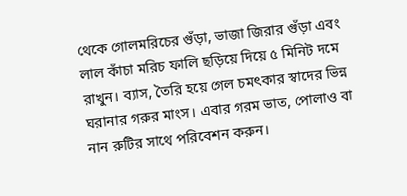থেকে গোলমরিচের গুঁড়া, ভাজা জিরার গুঁড়া এবং লাল কাঁচা মরিচ ফালি ছড়িয়ে দিয়ে ৫ মিনিট দমে রাখুন। ব্যাস, তৈরি হয়ে গেল চমৎকার স্বাদের ভিন্ন ঘরানার গরুর মাংস। এবার গরম ভাত, পোলাও বা নান রুটির সাথে পরিবেশন করুন।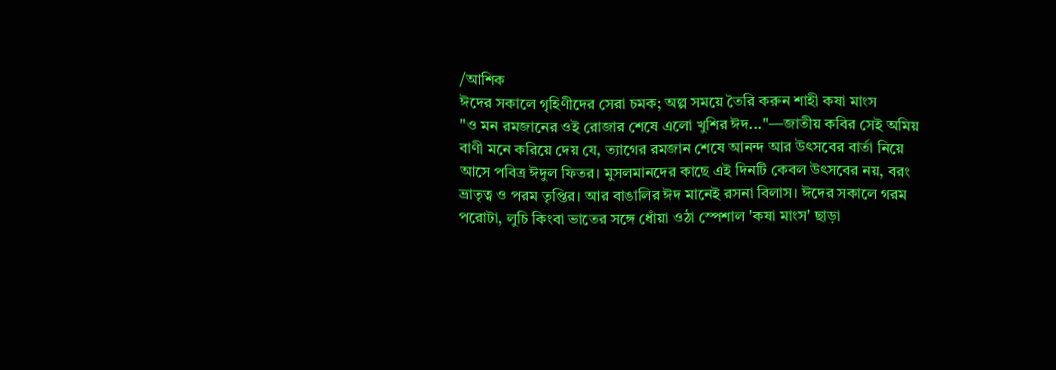/আশিক
ঈদের সকালে গৃহিণীদের সেরা চমক; অল্প সময়ে তৈরি করুন শাহী কষা মাংস
"ও মন রমজানের ওই রোজার শেষে এলো খুশির ঈদ..."—জাতীয় কবির সেই অমিয় বাণী মনে করিয়ে দেয় যে, ত্যাগের রমজান শেষে আনন্দ আর উৎসবের বার্তা নিয়ে আসে পবিত্র ঈদুল ফিতর। মুসলমানদের কাছে এই দিনটি কেবল উৎসবের নয়, বরং ভ্রাতৃত্ব ও পরম তৃপ্তির। আর বাঙালির ঈদ মানেই রসনা বিলাস। ঈদের সকালে গরম পরোটা, লুচি কিংবা ভাতের সঙ্গে ধোঁয়া ওঠা স্পেশাল 'কষা মাংস' ছাড়া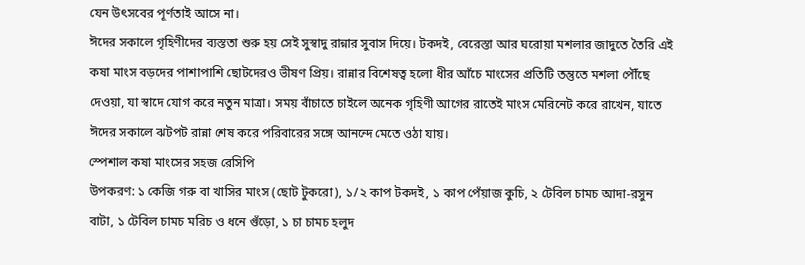যেন উৎসবের পূর্ণতাই আসে না।
ঈদের সকালে গৃহিণীদের ব্যস্ততা শুরু হয় সেই সুস্বাদু রান্নার সুবাস দিয়ে। টকদই, বেরেস্তা আর ঘরোয়া মশলার জাদুতে তৈরি এই কষা মাংস বড়দের পাশাপাশি ছোটদেরও ভীষণ প্রিয়। রান্নার বিশেষত্ব হলো ধীর আঁচে মাংসের প্রতিটি তন্তুতে মশলা পৌঁছে দেওয়া, যা স্বাদে যোগ করে নতুন মাত্রা। সময় বাঁচাতে চাইলে অনেক গৃহিণী আগের রাতেই মাংস মেরিনেট করে রাখেন, যাতে ঈদের সকালে ঝটপট রান্না শেষ করে পরিবারের সঙ্গে আনন্দে মেতে ওঠা যায়।
স্পেশাল কষা মাংসের সহজ রেসিপি
উপকরণ: ১ কেজি গরু বা খাসির মাংস (ছোট টুকরো), ১/২ কাপ টকদই, ১ কাপ পেঁয়াজ কুচি, ২ টেবিল চামচ আদা-রসুন বাটা, ১ টেবিল চামচ মরিচ ও ধনে গুঁড়ো, ১ চা চামচ হলুদ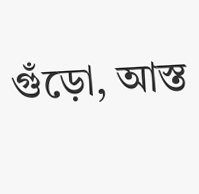গুঁড়ো, আস্ত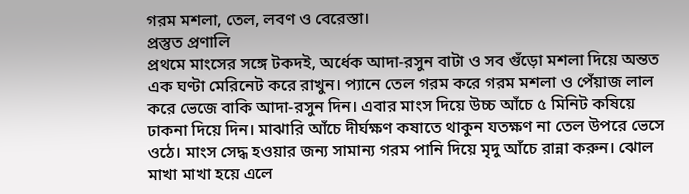গরম মশলা, তেল, লবণ ও বেরেস্তা।
প্রস্তুত প্রণালি
প্রথমে মাংসের সঙ্গে টকদই, অর্ধেক আদা-রসুন বাটা ও সব গুঁড়ো মশলা দিয়ে অন্তত এক ঘণ্টা মেরিনেট করে রাখুন। প্যানে তেল গরম করে গরম মশলা ও পেঁয়াজ লাল করে ভেজে বাকি আদা-রসুন দিন। এবার মাংস দিয়ে উচ্চ আঁচে ৫ মিনিট কষিয়ে ঢাকনা দিয়ে দিন। মাঝারি আঁচে দীর্ঘক্ষণ কষাতে থাকুন যতক্ষণ না তেল উপরে ভেসে ওঠে। মাংস সেদ্ধ হওয়ার জন্য সামান্য গরম পানি দিয়ে মৃদু আঁচে রান্না করুন। ঝোল মাখা মাখা হয়ে এলে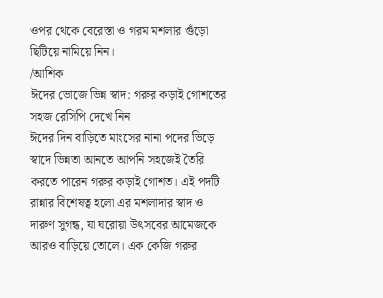ওপর থেকে বেরেস্তা ও গরম মশলার গুঁড়ো ছিটিয়ে নামিয়ে নিন।
/আশিক
ঈদের ভোজে ভিন্ন স্বাদ: গরুর কড়াই গোশতের সহজ রেসিপি দেখে নিন
ঈদের দিন বাড়িতে মাংসের নানা পদের ভিড়ে স্বাদে ভিন্নতা আনতে আপনি সহজেই তৈরি করতে পারেন গরুর কড়াই গোশত। এই পদটি রান্নার বিশেষত্ব হলো এর মশলাদার স্বাদ ও দারুণ সুগন্ধ, যা ঘরোয়া উৎসবের আমেজকে আরও বাড়িয়ে তোলে। এক কেজি গরুর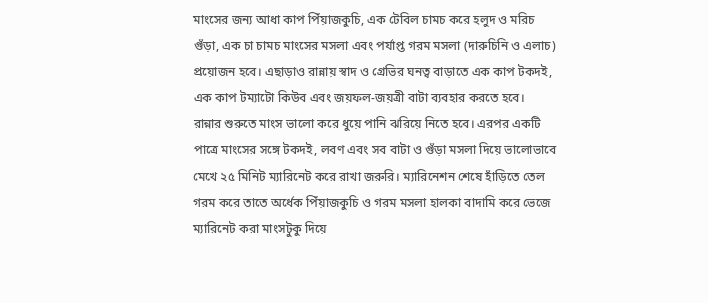মাংসের জন্য আধা কাপ পিঁয়াজকুচি, এক টেবিল চামচ করে হলুদ ও মরিচ গুঁড়া, এক চা চামচ মাংসের মসলা এবং পর্যাপ্ত গরম মসলা (দারুচিনি ও এলাচ) প্রয়োজন হবে। এছাড়াও রান্নায় স্বাদ ও গ্রেভির ঘনত্ব বাড়াতে এক কাপ টকদই, এক কাপ টম্যাটো কিউব এবং জয়ফল-জয়ত্রী বাটা ব্যবহার করতে হবে।
রান্নার শুরুতে মাংস ভালো করে ধুয়ে পানি ঝরিয়ে নিতে হবে। এরপর একটি পাত্রে মাংসের সঙ্গে টকদই, লবণ এবং সব বাটা ও গুঁড়া মসলা দিয়ে ভালোভাবে মেখে ২৫ মিনিট ম্যারিনেট করে রাখা জরুরি। ম্যারিনেশন শেষে হাঁড়িতে তেল গরম করে তাতে অর্ধেক পিঁয়াজকুচি ও গরম মসলা হালকা বাদামি করে ভেজে ম্যারিনেট করা মাংসটুকু দিয়ে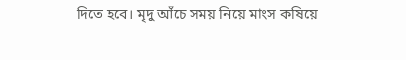দিতে হবে। মৃদু আঁচে সময় নিয়ে মাংস কষিয়ে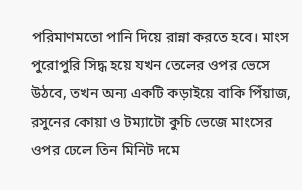পরিমাণমতো পানি দিয়ে রান্না করতে হবে। মাংস পুরোপুরি সিদ্ধ হয়ে যখন তেলের ওপর ভেসে উঠবে, তখন অন্য একটি কড়াইয়ে বাকি পিঁয়াজ, রসুনের কোয়া ও টম্যাটো কুচি ভেজে মাংসের ওপর ঢেলে তিন মিনিট দমে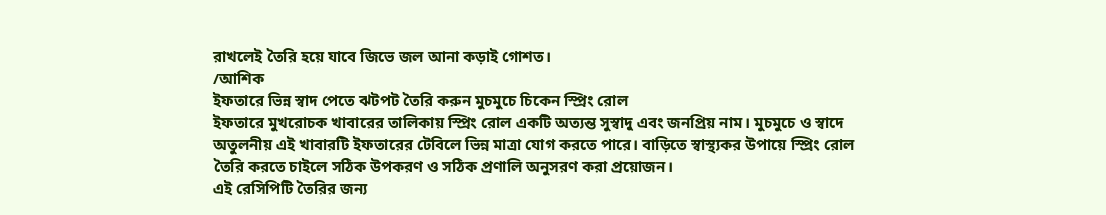রাখলেই তৈরি হয়ে যাবে জিভে জল আনা কড়াই গোশত।
/আশিক
ইফতারে ভিন্ন স্বাদ পেতে ঝটপট তৈরি করুন মুচমুচে চিকেন স্প্রিং রোল
ইফতারে মুখরোচক খাবারের তালিকায় স্প্রিং রোল একটি অত্যন্ত সুস্বাদু এবং জনপ্রিয় নাম। মুচমুচে ও স্বাদে অতুলনীয় এই খাবারটি ইফতারের টেবিলে ভিন্ন মাত্রা যোগ করতে পারে। বাড়িতে স্বাস্থ্যকর উপায়ে স্প্রিং রোল তৈরি করতে চাইলে সঠিক উপকরণ ও সঠিক প্রণালি অনুসরণ করা প্রয়োজন।
এই রেসিপিটি তৈরির জন্য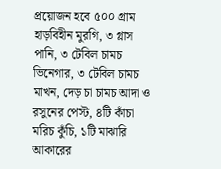প্রয়োজন হবে ৫০০ গ্রাম হাড়বিহীন মুরগি, ৩ গ্লাস পানি, ৩ টেবিল চামচ ভিনেগার, ৩ টেবিল চামচ মাখন, দেড় চা চামচ আদা ও রসুনের পেস্ট, ৪টি কাঁচা মরিচ কুঁচি, ১টি মাঝারি আকারের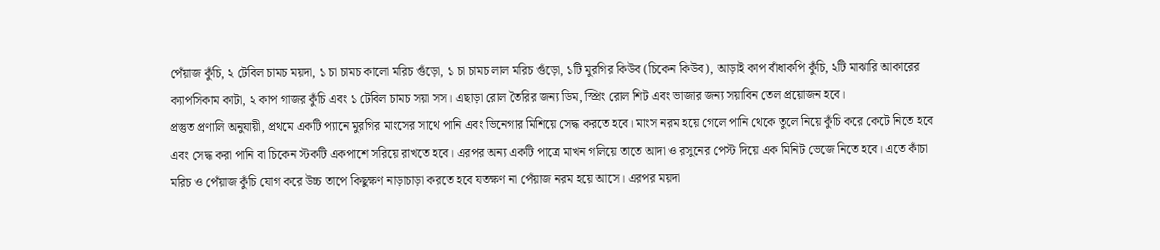পেঁয়াজ কুঁচি, ২ টেবিল চামচ ময়দা, ১ চা চামচ কালো মরিচ গুঁড়ো, ১ চা চামচ লাল মরিচ গুঁড়ো, ১টি মুরগির কিউব (চিকেন কিউব), আড়াই কাপ বাঁধাকপি কুঁচি, ২টি মাঝারি আকারের ক্যাপসিকাম কাটা, ২ কাপ গাজর কুঁচি এবং ১ টেবিল চামচ সয়া সস। এছাড়া রোল তৈরির জন্য ডিম, স্প্রিং রোল শিট এবং ভাজার জন্য সয়াবিন তেল প্রয়োজন হবে।
প্রস্তুত প্রণালি অনুযায়ী, প্রথমে একটি প্যানে মুরগির মাংসের সাথে পানি এবং ভিনেগার মিশিয়ে সেদ্ধ করতে হবে। মাংস নরম হয়ে গেলে পানি থেকে তুলে নিয়ে কুঁচি করে কেটে নিতে হবে এবং সেদ্ধ করা পানি বা চিকেন স্টকটি একপাশে সরিয়ে রাখতে হবে। এরপর অন্য একটি পাত্রে মাখন গলিয়ে তাতে আদা ও রসুনের পেস্ট দিয়ে এক মিনিট ভেজে নিতে হবে। এতে কাঁচা মরিচ ও পেঁয়াজ কুঁচি যোগ করে উচ্চ তাপে কিছুক্ষণ নাড়াচাড়া করতে হবে যতক্ষণ না পেঁয়াজ নরম হয়ে আসে। এরপর ময়দা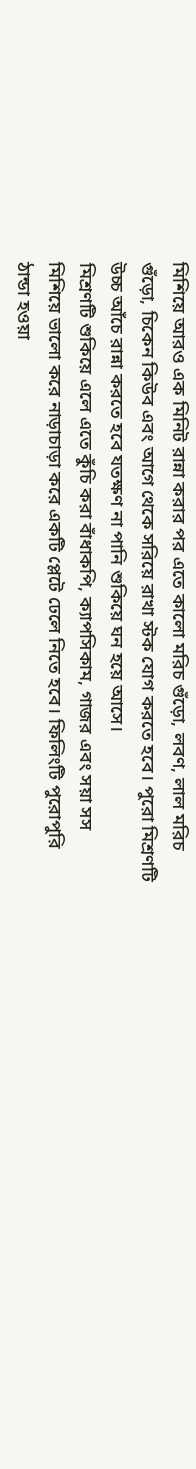মিশিয়ে আরও এক মিনিট রান্না করার পর এতে কালো মরিচ গুঁড়ো, লবণ, লাল মরিচ গুঁড়ো, চিকেন কিউব এবং আগে থেকে সরিয়ে রাখা স্টক যোগ করতে হবে। পুরো মিশ্রণটি উচ্চ আঁচে রান্না করতে হবে যতক্ষণ না পানি শুকিয়ে ঘন হয়ে আসে।
মিশ্রণটি শুকিয়ে এলে এতে কুঁচি করা বাঁধাকপি, ক্যাপসিকাম, গাজর এবং সয়া সস মিশিয়ে ভালো করে নাড়াচাড়া করে একটি প্লেটে ঢেলে নিতে হবে। ফিলিংটি পুরোপুরি ঠান্ডা হওয়া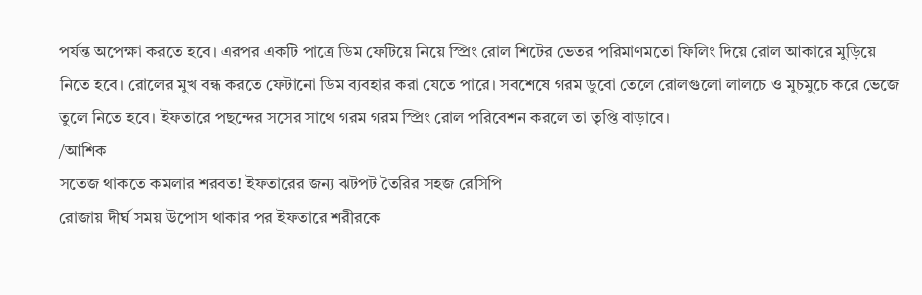পর্যন্ত অপেক্ষা করতে হবে। এরপর একটি পাত্রে ডিম ফেটিয়ে নিয়ে স্প্রিং রোল শিটের ভেতর পরিমাণমতো ফিলিং দিয়ে রোল আকারে মুড়িয়ে নিতে হবে। রোলের মুখ বন্ধ করতে ফেটানো ডিম ব্যবহার করা যেতে পারে। সবশেষে গরম ডুবো তেলে রোলগুলো লালচে ও মুচমুচে করে ভেজে তুলে নিতে হবে। ইফতারে পছন্দের সসের সাথে গরম গরম স্প্রিং রোল পরিবেশন করলে তা তৃপ্তি বাড়াবে।
/আশিক
সতেজ থাকতে কমলার শরবত! ইফতারের জন্য ঝটপট তৈরির সহজ রেসিপি
রোজায় দীর্ঘ সময় উপোস থাকার পর ইফতারে শরীরকে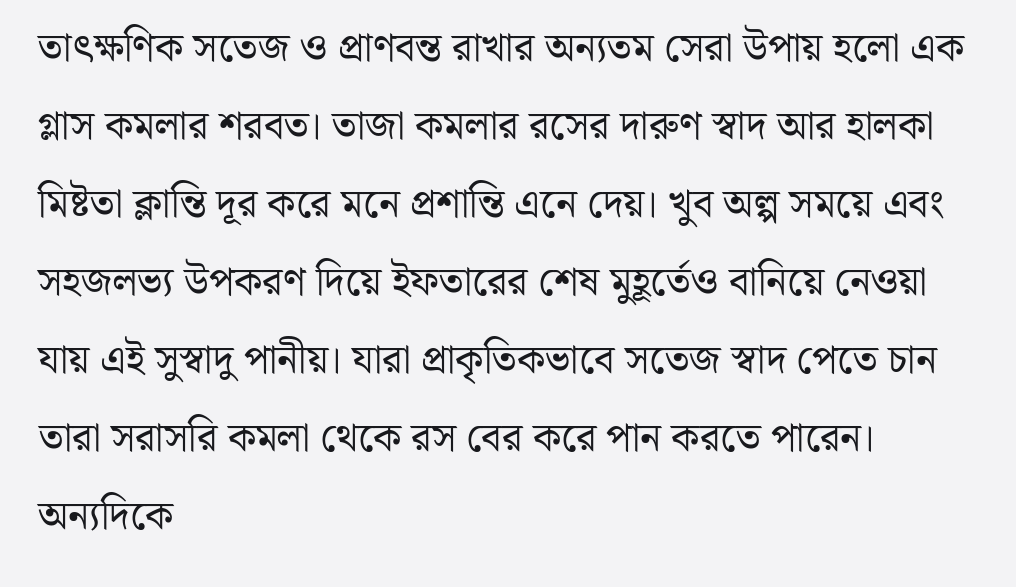তাৎক্ষণিক সতেজ ও প্রাণবন্ত রাখার অন্যতম সেরা উপায় হলো এক গ্লাস কমলার শরবত। তাজা কমলার রসের দারুণ স্বাদ আর হালকা মিষ্টতা ক্লান্তি দূর করে মনে প্রশান্তি এনে দেয়। খুব অল্প সময়ে এবং সহজলভ্য উপকরণ দিয়ে ইফতারের শেষ মুহূর্তেও বানিয়ে নেওয়া যায় এই সুস্বাদু পানীয়। যারা প্রাকৃতিকভাবে সতেজ স্বাদ পেতে চান তারা সরাসরি কমলা থেকে রস বের করে পান করতে পারেন। অন্যদিকে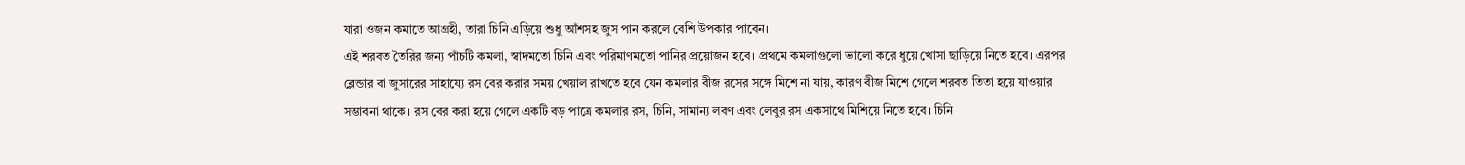যারা ওজন কমাতে আগ্রহী, তারা চিনি এড়িয়ে শুধু আঁশসহ জুস পান করলে বেশি উপকার পাবেন।
এই শরবত তৈরির জন্য পাঁচটি কমলা, স্বাদমতো চিনি এবং পরিমাণমতো পানির প্রয়োজন হবে। প্রথমে কমলাগুলো ভালো করে ধুয়ে খোসা ছাড়িয়ে নিতে হবে। এরপর ব্লেন্ডার বা জুসারের সাহায্যে রস বের করার সময় খেয়াল রাখতে হবে যেন কমলার বীজ রসের সঙ্গে মিশে না যায়, কারণ বীজ মিশে গেলে শরবত তিতা হয়ে যাওয়ার সম্ভাবনা থাকে। রস বের করা হয়ে গেলে একটি বড় পাত্রে কমলার রস, চিনি, সামান্য লবণ এবং লেবুর রস একসাথে মিশিয়ে নিতে হবে। চিনি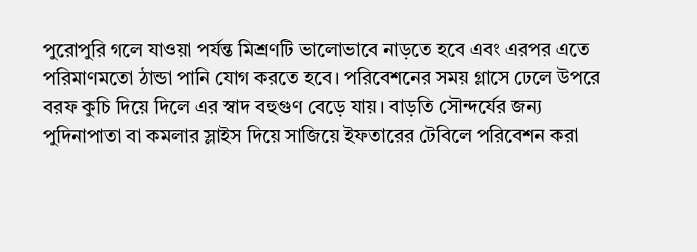পুরোপুরি গলে যাওয়া পর্যন্ত মিশ্রণটি ভালোভাবে নাড়তে হবে এবং এরপর এতে পরিমাণমতো ঠান্ডা পানি যোগ করতে হবে। পরিবেশনের সময় গ্লাসে ঢেলে উপরে বরফ কুচি দিয়ে দিলে এর স্বাদ বহুগুণ বেড়ে যায়। বাড়তি সৌন্দর্যের জন্য পুদিনাপাতা বা কমলার স্লাইস দিয়ে সাজিয়ে ইফতারের টেবিলে পরিবেশন করা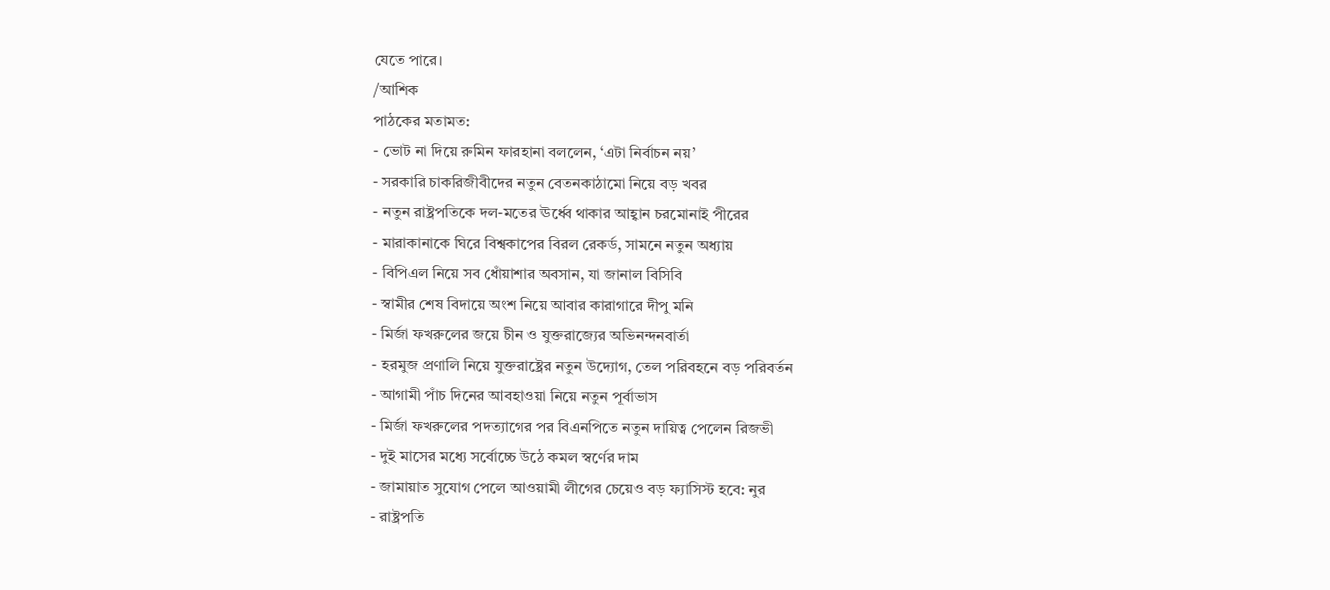যেতে পারে।
/আশিক
পাঠকের মতামত:
- ভোট না দিয়ে রুমিন ফারহানা বললেন, ‘এটা নির্বাচন নয়’
- সরকারি চাকরিজীবীদের নতুন বেতনকাঠামো নিয়ে বড় খবর
- নতুন রাষ্ট্রপতিকে দল-মতের ঊর্ধ্বে থাকার আহ্বান চরমোনাই পীরের
- মারাকানাকে ঘিরে বিশ্বকাপের বিরল রেকর্ড, সামনে নতুন অধ্যায়
- বিপিএল নিয়ে সব ধোঁয়াশার অবসান, যা জানাল বিসিবি
- স্বামীর শেষ বিদায়ে অংশ নিয়ে আবার কারাগারে দীপু মনি
- মির্জা ফখরুলের জয়ে চীন ও যুক্তরাজ্যের অভিনন্দনবার্তা
- হরমুজ প্রণালি নিয়ে যুক্তরাষ্ট্রের নতুন উদ্যোগ, তেল পরিবহনে বড় পরিবর্তন
- আগামী পাঁচ দিনের আবহাওয়া নিয়ে নতুন পূর্বাভাস
- মির্জা ফখরুলের পদত্যাগের পর বিএনপিতে নতুন দায়িত্ব পেলেন রিজভী
- দুই মাসের মধ্যে সর্বোচ্চে উঠে কমল স্বর্ণের দাম
- জামায়াত সুযোগ পেলে আওয়ামী লীগের চেয়েও বড় ফ্যাসিস্ট হবে: নুর
- রাষ্ট্রপতি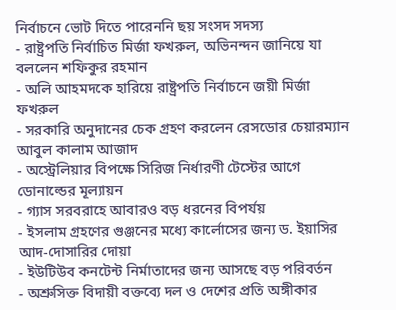নির্বাচনে ভোট দিতে পারেননি ছয় সংসদ সদস্য
- রাষ্ট্রপতি নির্বাচিত মির্জা ফখরুল, অভিনন্দন জানিয়ে যা বললেন শফিকুর রহমান
- অলি আহমদকে হারিয়ে রাষ্ট্রপতি নির্বাচনে জয়ী মির্জা ফখরুল
- সরকারি অনুদানের চেক গ্রহণ করলেন রেসডোর চেয়ারম্যান আবুল কালাম আজাদ
- অস্ট্রেলিয়ার বিপক্ষে সিরিজ নির্ধারণী টেস্টের আগে ডোনাল্ডের মূল্যায়ন
- গ্যাস সরবরাহে আবারও বড় ধরনের বিপর্যয়
- ইসলাম গ্রহণের গুঞ্জনের মধ্যে কার্লোসের জন্য ড. ইয়াসির আদ-দোসারির দোয়া
- ইউটিউব কনটেন্ট নির্মাতাদের জন্য আসছে বড় পরিবর্তন
- অশ্রুসিক্ত বিদায়ী বক্তব্যে দল ও দেশের প্রতি অঙ্গীকার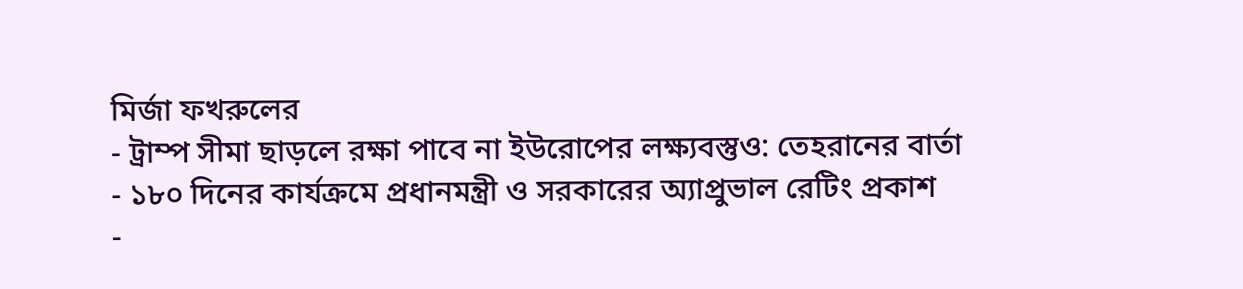মির্জা ফখরুলের
- ট্রাম্প সীমা ছাড়লে রক্ষা পাবে না ইউরোপের লক্ষ্যবস্তুও: তেহরানের বার্তা
- ১৮০ দিনের কার্যক্রমে প্রধানমন্ত্রী ও সরকারের অ্যাপ্রুভাল রেটিং প্রকাশ
-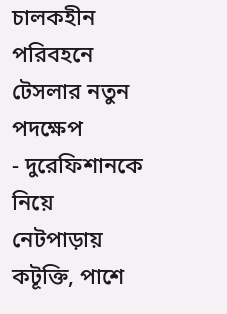চালকহীন পরিবহনে টেসলার নতুন পদক্ষেপ
- দুরেফিশানকে নিয়ে নেটপাড়ায় কটূক্তি, পাশে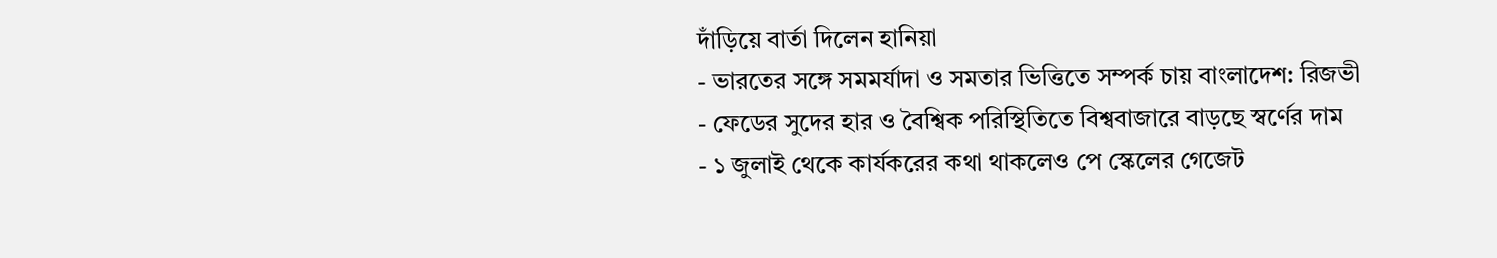দাঁড়িয়ে বার্তা দিলেন হানিয়া
- ভারতের সঙ্গে সমমর্যাদা ও সমতার ভিত্তিতে সম্পর্ক চায় বাংলাদেশ: রিজভী
- ফেডের সুদের হার ও বৈশ্বিক পরিস্থিতিতে বিশ্ববাজারে বাড়ছে স্বর্ণের দাম
- ১ জুলাই থেকে কার্যকরের কথা থাকলেও পে স্কেলের গেজেট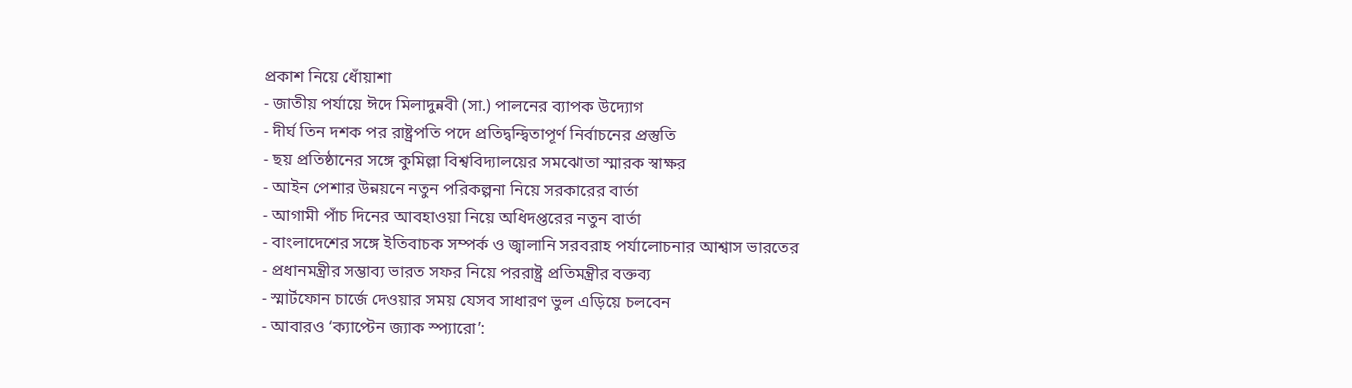প্রকাশ নিয়ে ধোঁয়াশা
- জাতীয় পর্যায়ে ঈদে মিলাদুন্নবী (সা.) পালনের ব্যাপক উদ্যোগ
- দীর্ঘ তিন দশক পর রাষ্ট্রপতি পদে প্রতিদ্বন্দ্বিতাপূর্ণ নির্বাচনের প্রস্তুতি
- ছয় প্রতিষ্ঠানের সঙ্গে কুমিল্লা বিশ্ববিদ্যালয়ের সমঝোতা স্মারক স্বাক্ষর
- আইন পেশার উন্নয়নে নতুন পরিকল্পনা নিয়ে সরকারের বার্তা
- আগামী পাঁচ দিনের আবহাওয়া নিয়ে অধিদপ্তরের নতুন বার্তা
- বাংলাদেশের সঙ্গে ইতিবাচক সম্পর্ক ও জ্বালানি সরবরাহ পর্যালোচনার আশ্বাস ভারতের
- প্রধানমন্ত্রীর সম্ভাব্য ভারত সফর নিয়ে পররাষ্ট্র প্রতিমন্ত্রীর বক্তব্য
- স্মার্টফোন চার্জে দেওয়ার সময় যেসব সাধারণ ভুল এড়িয়ে চলবেন
- আবারও ‘ক্যাপ্টেন জ্যাক স্প্যারো’: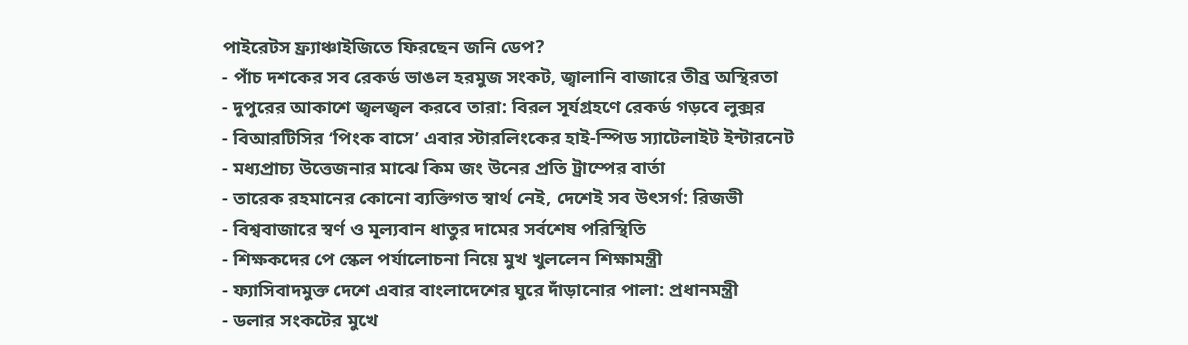পাইরেটস ফ্র্যাঞ্চাইজিতে ফিরছেন জনি ডেপ?
- পাঁচ দশকের সব রেকর্ড ভাঙল হরমুজ সংকট, জ্বালানি বাজারে তীব্র অস্থিরতা
- দুপুরের আকাশে জ্বলজ্বল করবে তারা: বিরল সূর্যগ্রহণে রেকর্ড গড়বে লুক্সর
- বিআরটিসির ‘পিংক বাসে’ এবার স্টারলিংকের হাই-স্পিড স্যাটেলাইট ইন্টারনেট
- মধ্যপ্রাচ্য উত্তেজনার মাঝে কিম জং উনের প্রতি ট্রাম্পের বার্তা
- তারেক রহমানের কোনো ব্যক্তিগত স্বার্থ নেই, দেশেই সব উৎসর্গ: রিজভী
- বিশ্ববাজারে স্বর্ণ ও মূল্যবান ধাতুর দামের সর্বশেষ পরিস্থিতি
- শিক্ষকদের পে স্কেল পর্যালোচনা নিয়ে মুখ খুললেন শিক্ষামন্ত্রী
- ফ্যাসিবাদমুক্ত দেশে এবার বাংলাদেশের ঘুরে দাঁড়ানোর পালা: প্রধানমন্ত্রী
- ডলার সংকটের মুখে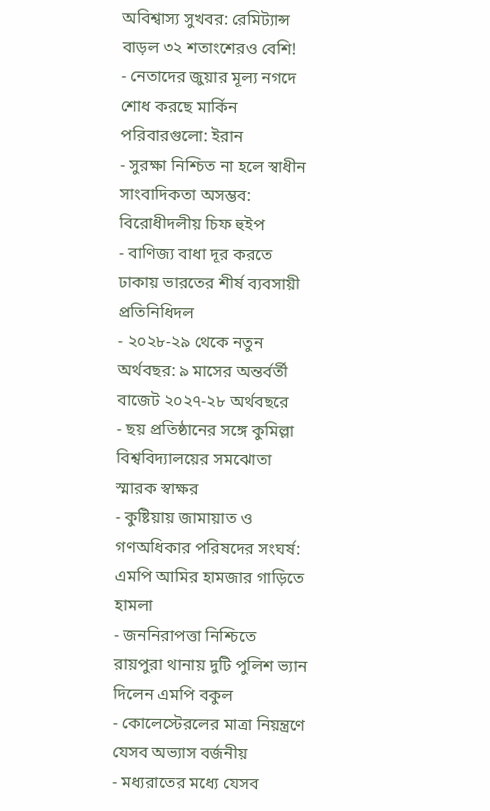অবিশ্বাস্য সুখবর: রেমিট্যান্স বাড়ল ৩২ শতাংশেরও বেশি!
- নেতাদের জুয়ার মূল্য নগদে শোধ করছে মার্কিন পরিবারগুলো: ইরান
- সুরক্ষা নিশ্চিত না হলে স্বাধীন সাংবাদিকতা অসম্ভব: বিরোধীদলীয় চিফ হুইপ
- বাণিজ্য বাধা দূর করতে ঢাকায় ভারতের শীর্ষ ব্যবসায়ী প্রতিনিধিদল
- ২০২৮-২৯ থেকে নতুন অর্থবছর: ৯ মাসের অন্তর্বর্তী বাজেট ২০২৭-২৮ অর্থবছরে
- ছয় প্রতিষ্ঠানের সঙ্গে কুমিল্লা বিশ্ববিদ্যালয়ের সমঝোতা স্মারক স্বাক্ষর
- কুষ্টিয়ায় জামায়াত ও গণঅধিকার পরিষদের সংঘর্ষ: এমপি আমির হামজার গাড়িতে হামলা
- জননিরাপত্তা নিশ্চিতে রায়পুরা থানায় দুটি পুলিশ ভ্যান দিলেন এমপি বকুল
- কোলেস্টেরলের মাত্রা নিয়ন্ত্রণে যেসব অভ্যাস বর্জনীয়
- মধ্যরাতের মধ্যে যেসব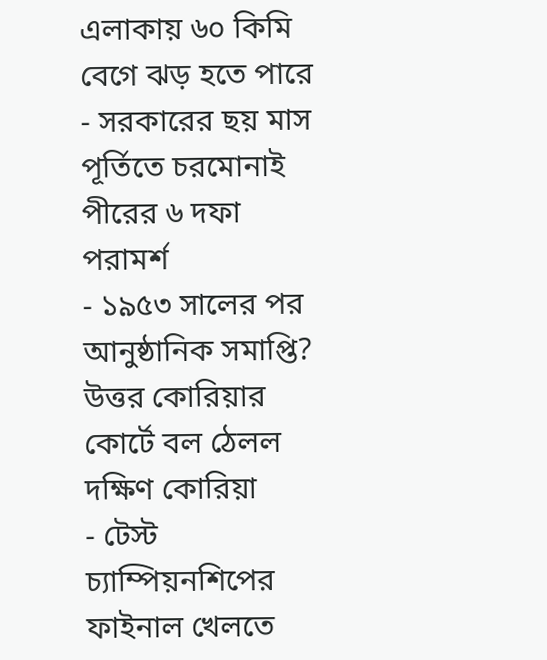এলাকায় ৬০ কিমি বেগে ঝড় হতে পারে
- সরকারের ছয় মাস পূর্তিতে চরমোনাই পীরের ৬ দফা পরামর্শ
- ১৯৫৩ সালের পর আনুষ্ঠানিক সমাপ্তি? উত্তর কোরিয়ার কোর্টে বল ঠেলল দক্ষিণ কোরিয়া
- টেস্ট চ্যাম্পিয়নশিপের ফাইনাল খেলতে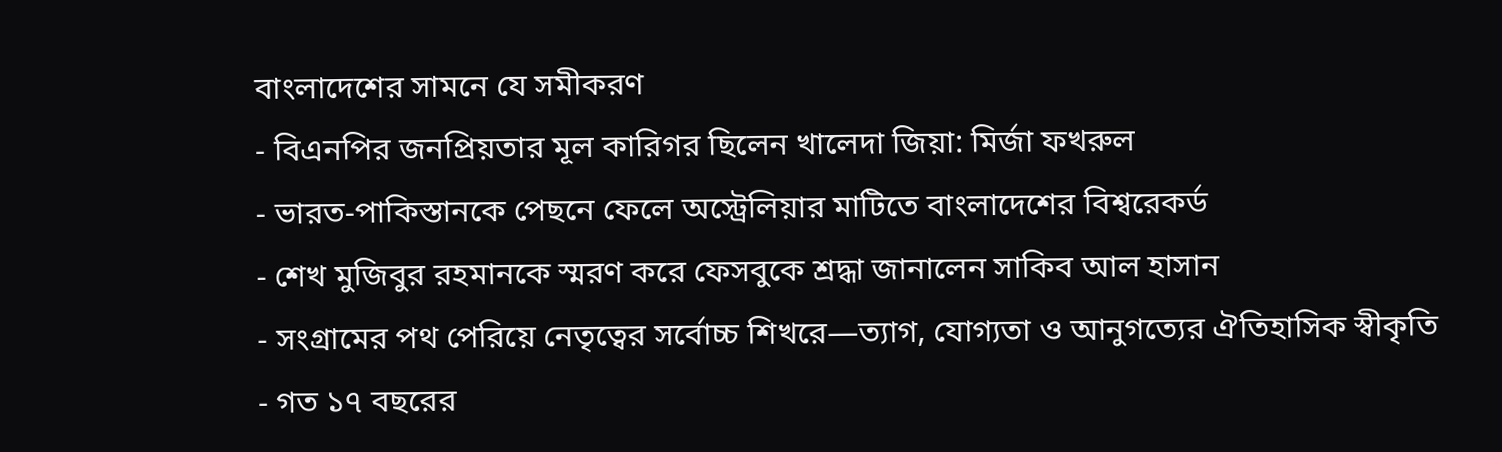বাংলাদেশের সামনে যে সমীকরণ
- বিএনপির জনপ্রিয়তার মূল কারিগর ছিলেন খালেদা জিয়া: মির্জা ফখরুল
- ভারত-পাকিস্তানকে পেছনে ফেলে অস্ট্রেলিয়ার মাটিতে বাংলাদেশের বিশ্বরেকর্ড
- শেখ মুজিবুর রহমানকে স্মরণ করে ফেসবুকে শ্রদ্ধা জানালেন সাকিব আল হাসান
- সংগ্রামের পথ পেরিয়ে নেতৃত্বের সর্বোচ্চ শিখরে—ত্যাগ, যোগ্যতা ও আনুগত্যের ঐতিহাসিক স্বীকৃতি
- গত ১৭ বছরের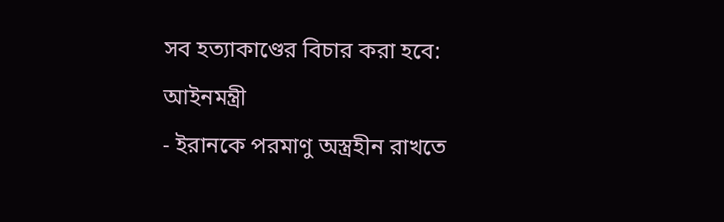সব হত্যাকাণ্ডের বিচার করা হবে: আইনমন্ত্রী
- ইরানকে পরমাণু অস্ত্রহীন রাখতে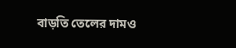বাড়তি তেলের দামও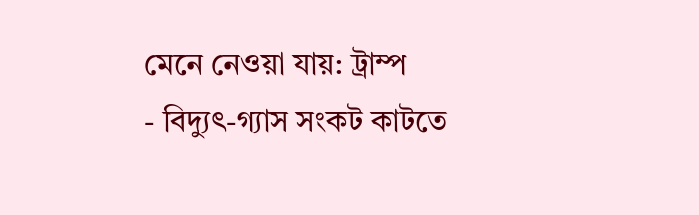মেনে নেওয়া যায়: ট্রাম্প
- বিদ্যুৎ-গ্যাস সংকট কাটতে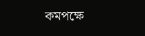কমপক্ষে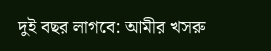দুই বছর লাগবে: আমীর খসরু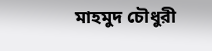মাহমুদ চৌধুরী